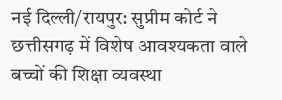नई दिल्ली/रायपुर: सुप्रीम कोर्ट ने छत्तीसगढ़ में विशेष आवश्यकता वाले बच्चों की शिक्षा व्यवस्था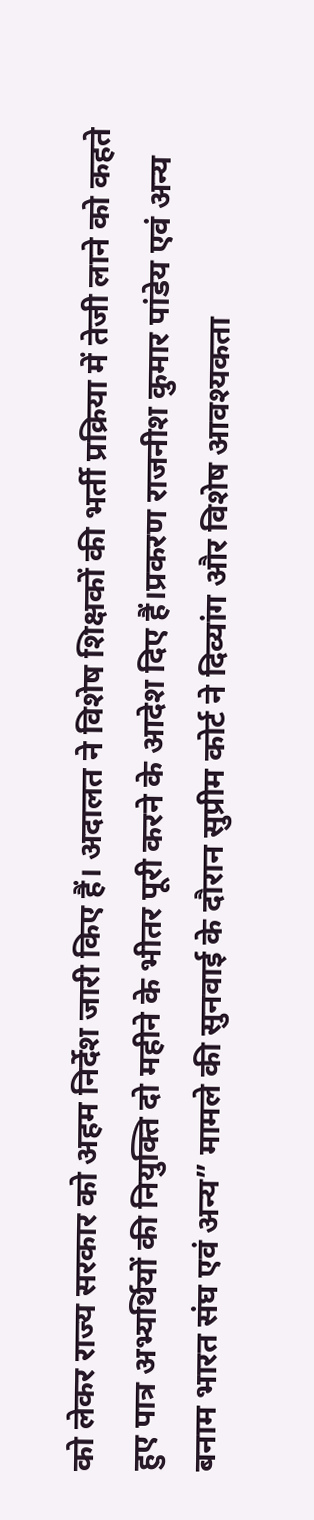को लेकर राज्य सरकार को अहम निर्देश जारी किए हैं। अदालत ने विशेष शिक्षकों की भर्ती प्रक्रिया में तेजी लाने को कहते हुए पात्र अभ्यर्थियों की नियुक्ति दो महीने के भीतर पूरी करने के आदेश दिए हैं।प्रकरण राजनीश कुमार पांडेय एवं अन्य बनाम भारत संघ एवं अन्य” मामले की सुनवाई के दौरान सुप्रीम कोर्ट ने दिव्यांग और विशेष आवश्यकता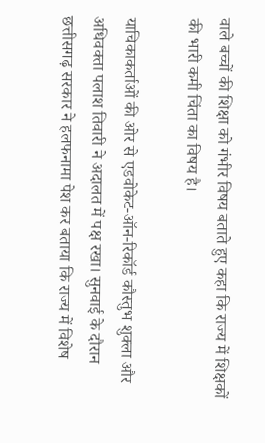वाले बच्चों की शिक्षा को गंभीर विषय बताते हुए कहा कि राज्य में शिक्षकों की भारी कमी चिंता का विषय है।

याचिकाकर्ताओं की ओर से एडवोकेट-ऑन-रिकॉर्ड कौस्तुभ शुक्ला और अधिवक्ता पलाश तिवारी ने अदालत में पक्ष रखा। सुनवाई के दौरान छत्तीसगढ़ सरकार ने हलफनामा पेश कर बताया कि राज्य में विशेष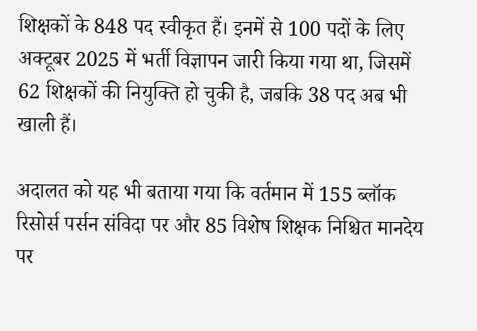शिक्षकों के 848 पद स्वीकृत हैं। इनमें से 100 पदों के लिए अक्टूबर 2025 में भर्ती विज्ञापन जारी किया गया था, जिसमें 62 शिक्षकों की नियुक्ति हो चुकी है, जबकि 38 पद अब भी खाली हैं।

अदालत को यह भी बताया गया कि वर्तमान में 155 ब्लॉक रिसोर्स पर्सन संविदा पर और 85 विशेष शिक्षक निश्चित मानदेय पर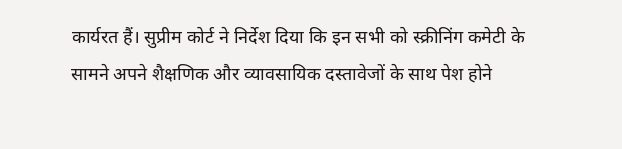कार्यरत हैं। सुप्रीम कोर्ट ने निर्देश दिया कि इन सभी को स्क्रीनिंग कमेटी के सामने अपने शैक्षणिक और व्यावसायिक दस्तावेजों के साथ पेश होने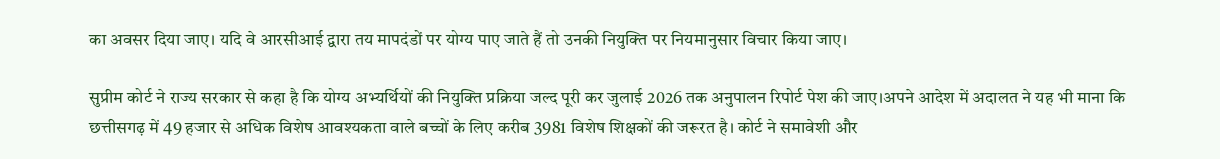का अवसर दिया जाए। यदि वे आरसीआई द्वारा तय मापदंडों पर योग्य पाए जाते हैं तो उनकी नियुक्ति पर नियमानुसार विचार किया जाए।

सुप्रीम कोर्ट ने राज्य सरकार से कहा है कि योग्य अभ्यर्थियों की नियुक्ति प्रक्रिया जल्द पूरी कर जुलाई 2026 तक अनुपालन रिपोर्ट पेश की जाए।अपने आदेश में अदालत ने यह भी माना कि छत्तीसगढ़ में 49 हजार से अधिक विशेष आवश्यकता वाले बच्चों के लिए करीब 3981 विशेष शिक्षकों की जरूरत है। कोर्ट ने समावेशी और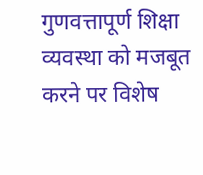गुणवत्तापूर्ण शिक्षा व्यवस्था को मजबूत करने पर विशेष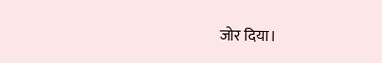जोर दिया।